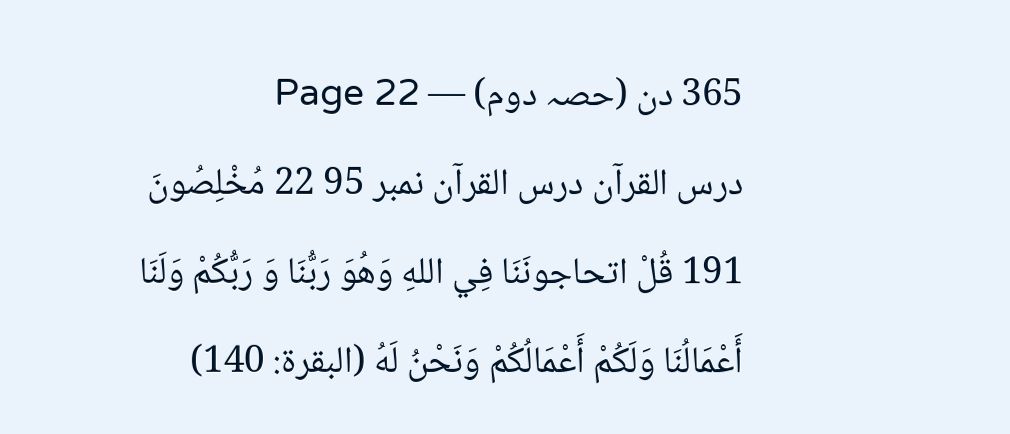365 دن (حصہ دوم) — Page 22
درس القرآن درس القرآن نمبر 95 22 مُخْلِصُونَ 191 قُلْ اتحاجونَنَا فِي اللهِ وَهُوَ رَبُّنَا وَ رَبُّكُمْ وَلَنَا أَعْمَالُنَا وَلَكُمْ أَعْمَالُكُمْ وَنَحْنُ لَهُ (البقرة: 140)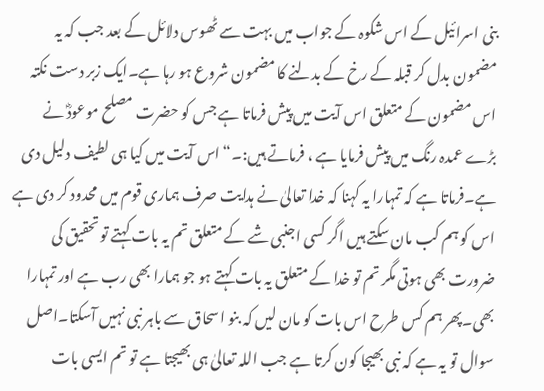بنی اسرائیل کے اس شکوہ کے جواب میں بہت سے ٹھوس دلائل کے بعد جب کہ یہ مضمون بدل کر قبلہ کے رخ کے بدلنے کا مضمون شروع ہو رہا ہے۔ایک زبر دست نکتہ اس مضمون کے متعلق اس آیت میں پیش فرماتا ہے جس کو حضرت مصلح موعودؓ نے بڑے عمدہ رنگ میں پیش فرمایا ہے ، فرماتے ہیں:۔“ اس آیت میں کیا ہی لطیف دلیل دی ہے۔فرماتا ہے کہ تمہارا یہ کہنا کہ خدا تعالیٰ نے ہدایت صرف ہماری قوم میں محدود کر دی ہے اس کو ہم کب مان سکتے ہیں اگر کسی اجنبی شے کے متعلق تم یہ بات کہتے تو تحقیق کی ضرورت بھی ہوتی مگر تم تو خدا کے متعلق یہ بات کہتے ہو جو ہمارا بھی رب ہے اور تمہارا بھی۔پھر ہم کس طرح اس بات کو مان لیں کہ بنو اسحاق سے باہر نبی نہیں آسکتا۔اصل سوال تو یہ ہے کہ نبی بھیجا کون کرتا ہے جب اللہ تعالیٰ ہی بھیجتا ہے تو تم ایسی بات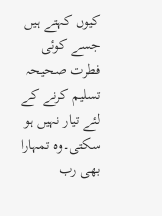کیوں کہتے ہیں جسے کوئی فطرت صحیحہ تسلیم کرنے کے لئے تیار نہیں ہو سکتی۔وہ تمہارا بھی رب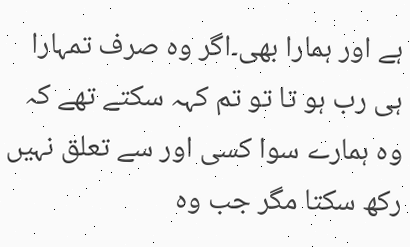ہے اور ہمارا بھی۔اگر وہ صرف تمہارا ہی رب ہو تا تو تم کہہ سکتے تھے کہ وہ ہمارے سوا کسی اور سے تعلق نہیں رکھ سکتا مگر جب وہ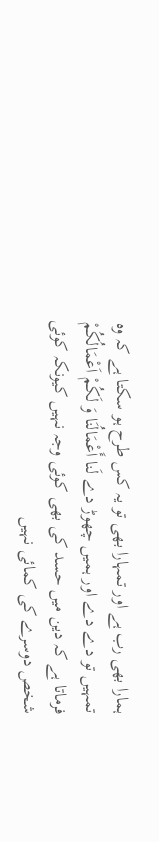ہمارا بھی رب ہے اور تمہارا بھی تو یہ کس طرح ہو سکتا ہے کہ وہ تمہیں تو دے دے اور ہمیں چھوڑ دے لَنا أَعْمَالُنَا وَ لَكُمْ اَعْمَالُكُمْ فرماتا ہے کہ دین میں حسد کی بھی کوئی وجہ نہیں کیونکہ کوئی شخص دوسرے کی کمائی نہیں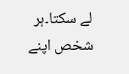لے سکتا۔ہر شخص اپنے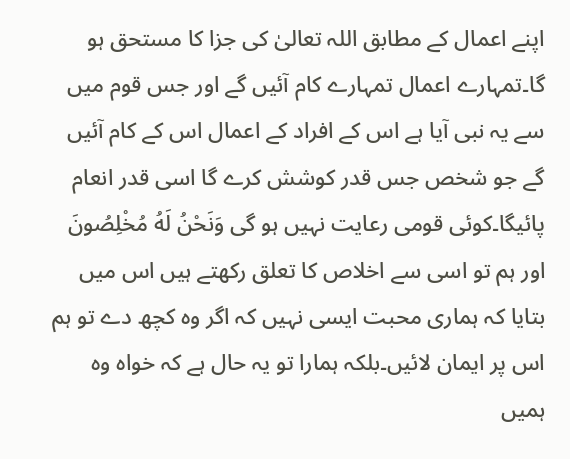اپنے اعمال کے مطابق اللہ تعالیٰ کی جزا کا مستحق ہو گا۔تمہارے اعمال تمہارے کام آئیں گے اور جس قوم میں سے یہ نبی آیا ہے اس کے افراد کے اعمال اس کے کام آئیں گے جو شخص جس قدر کوشش کرے گا اسی قدر انعام پائیگا۔کوئی قومی رعایت نہیں ہو گی وَنَحْنُ لَهُ مُخْلِصُونَ اور ہم تو اسی سے اخلاص کا تعلق رکھتے ہیں اس میں بتایا کہ ہماری محبت ایسی نہیں کہ اگر وہ کچھ دے تو ہم اس پر ایمان لائیں۔بلکہ ہمارا تو یہ حال ہے کہ خواہ وہ ہمیں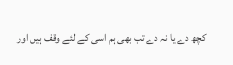کچھ دے یا نہ دے تب بھی ہم اسی کے لئے وقف ہیں اور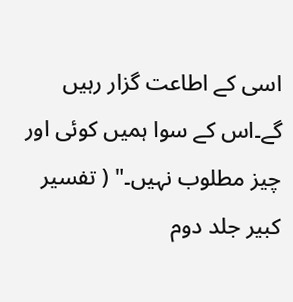اسی کے اطاعت گزار رہیں گے۔اس کے سوا ہمیں کوئی اور چیز مطلوب نہیں۔" ( تفسیر کبیر جلد دوم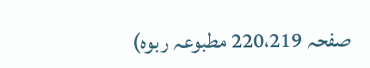صفحہ 220،219 مطبوعہ ربوہ)